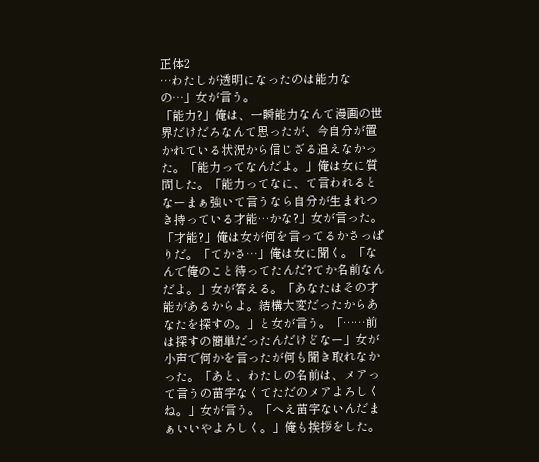正体2
…わたしが透明になったのは能力なの…」女が言う。
「能力?」俺は、一瞬能力なんて漫画の世界だけだろなんて思ったが、今自分が置かれている状況から信じざる追えなかった。「能力ってなんだよ。」俺は女に質問した。「能力ってなに、て言われるとなーまぁ強いて言うなら自分が生まれつき持っている才能…かな?」女が言った。「才能?」俺は女が何を言ってるかさっぱりだ。「てかさ…」俺は女に聞く。「なんで俺のこと待ってたんだ?てか名前なんだよ。」女が答える。「あなたはその才能があるからよ。結構大変だったからあなたを探すの。」と女が言う。「……前は探すの簡単だったんだけどなー」女が小声で何かを言ったが何も聞き取れなかった。「あと、わたしの名前は、メアって言うの苗字なくてただのメアよろしくね。」女が言う。「へえ苗字ないんだまぁいいやよろしく。」俺も挨拶をした。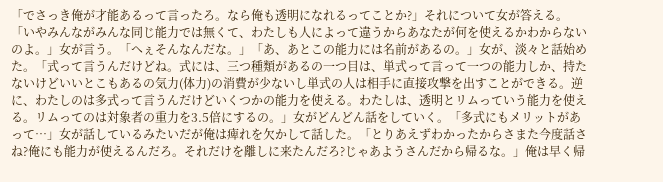「でさっき俺が才能あるって言ったろ。なら俺も透明になれるってことか?」それについて女が答える。「いやみんながみんな同じ能力では無くて、わたしも人によって違うからあなたが何を使えるかわからないのよ。」女が言う。「へぇそんなんだな。」「あ、あとこの能力には名前があるの。」女が、淡々と話始めた。「式って言うんだけどね。式には、三つ種類があるの一つ目は、単式って言って一つの能力しか、持たないけどいいとこもあるの気力(体力)の消費が少ないし単式の人は相手に直接攻撃を出すことができる。逆に、わたしのは多式って言うんだけどいくつかの能力を使える。わたしは、透明とリムっていう能力を使える。リムってのは対象者の重力を3.5倍にするの。」女がどんどん話をしていく。「多式にもメリットがあって…」女が話しているみたいだが俺は痺れを欠かして話した。「とりあえずわかったからさまた今度話さね?俺にも能力が使えるんだろ。それだけを離しに来たんだろ?じゃあようさんだから帰るな。」俺は早く帰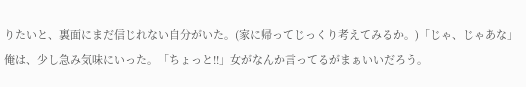りたいと、裏面にまだ信じれない自分がいた。(家に帰ってじっくり考えてみるか。)「じゃ、じゃあな」俺は、少し急み気味にいった。「ちょっと!!」女がなんか言ってるがまぁいいだろう。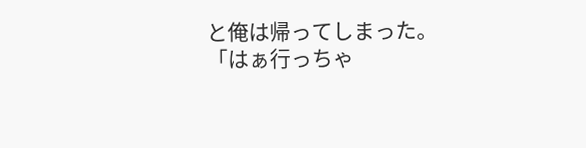と俺は帰ってしまった。「はぁ行っちゃ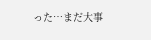った…まだ大事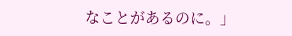なことがあるのに。」